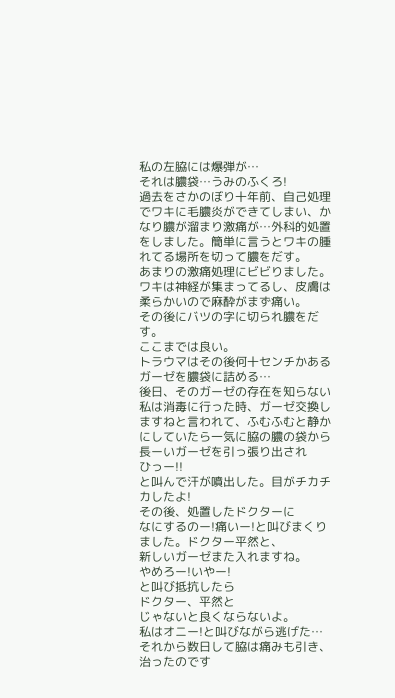私の左脇には爆弾が…
それは膿袋…うみのふくろ!
過去をさかのぼり十年前、自己処理でワキに毛膿炎ができてしまい、かなり膿が溜まり激痛が…外科的処置をしました。簡単に言うとワキの腫れてる場所を切って膿をだす。
あまりの激痛処理にビビりました。
ワキは神経が集まってるし、皮膚は柔らかいので麻酔がまず痛い。
その後にバツの字に切られ膿をだす。
ここまでは良い。
トラウマはその後何十センチかあるガーゼを膿袋に詰める…
後日、そのガーゼの存在を知らない私は消毒に行った時、ガーゼ交換しますねと言われて、ふむふむと静かにしていたら一気に脇の膿の袋から長ーいガーゼを引っ張り出され
ひっー!!
と叫んで汗が噴出した。目がチカチカしたよ!
その後、処置したドクターに
なにするのー!痛いー!と叫びまくりました。ドクター平然と、
新しいガーゼまた入れますね。
やめろー!いやー!
と叫び抵抗したら
ドクター、平然と
じゃないと良くならないよ。
私はオニー!と叫びながら逃げた…
それから数日して脇は痛みも引き、治ったのです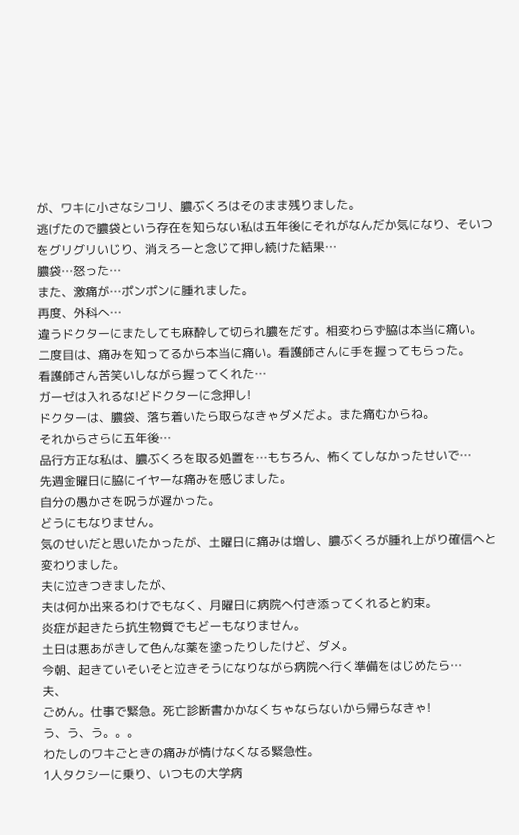が、ワキに小さなシコリ、膿ぶくろはそのまま残りました。
逃げたので膿袋という存在を知らない私は五年後にそれがなんだか気になり、そいつをグリグリいじり、消えろーと念じて押し続けた結果…
膿袋…怒った…
また、激痛が…ポンポンに腫れました。
再度、外科へ…
違うドクターにまたしても麻酔して切られ膿をだす。相変わらず脇は本当に痛い。
二度目は、痛みを知ってるから本当に痛い。看護師さんに手を握ってもらった。
看護師さん苦笑いしながら握ってくれた…
ガーゼは入れるな!どドクターに念押し!
ドクターは、膿袋、落ち着いたら取らなきゃダメだよ。また痛むからね。
それからさらに五年後…
品行方正な私は、膿ぶくろを取る処置を…もちろん、怖くてしなかったせいで…
先週金曜日に脇にイヤーな痛みを感じました。
自分の愚かさを呪うが遅かった。
どうにもなりません。
気のせいだと思いたかったが、土曜日に痛みは増し、膿ぶくろが腫れ上がり確信へと変わりました。
夫に泣きつきましたが、
夫は何か出来るわけでもなく、月曜日に病院へ付き添ってくれると約束。
炎症が起きたら抗生物質でもどーもなりません。
土日は悪あがきして色んな薬を塗ったりしたけど、ダメ。
今朝、起きていそいそと泣きそうになりながら病院へ行く準備をはじめたら…
夫、
ごめん。仕事で緊急。死亡診断書かかなくちゃならないから帰らなきゃ!
う、う、う。。。
わたしのワキごときの痛みが情けなくなる緊急性。
1人タクシーに乗り、いつもの大学病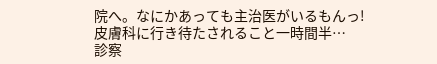院へ。なにかあっても主治医がいるもんっ!
皮膚科に行き待たされること一時間半…
診察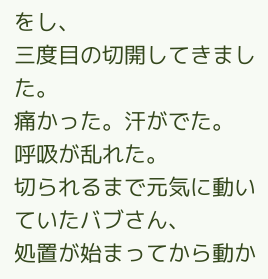をし、
三度目の切開してきました。
痛かった。汗がでた。
呼吸が乱れた。
切られるまで元気に動いていたバブさん、
処置が始まってから動か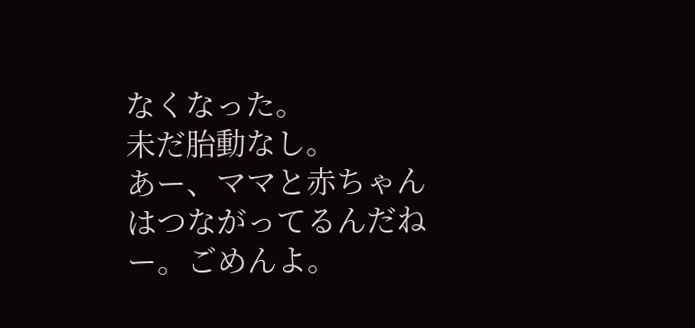なくなった。
未だ胎動なし。
あー、ママと赤ちゃんはつながってるんだねー。ごめんよ。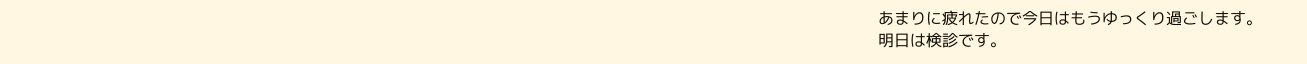あまりに疲れたので今日はもうゆっくり過ごします。
明日は検診です。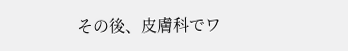その後、皮膚科でワ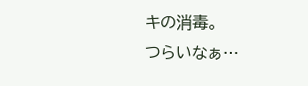キの消毒。
つらいなぁ…